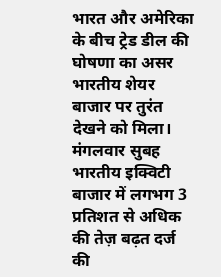भारत और अमेरिका के बीच ट्रेड डील की घोषणा का असर भारतीय शेयर बाजार पर तुरंत देखने को मिला। मंगलवार सुबह भारतीय इक्विटी बाजार में लगभग 3 प्रतिशत से अधिक की तेज़ बढ़त दर्ज की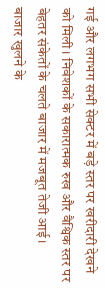गई और लगभग सभी सेक्टर में बड़े स्तर पर खरीदारी देखने को मिली। निवेशकों के सकारात्मक रुख और वैश्विक स्तर पर बेहतर संकेतों के चलते बाजार में मजबूत तेजी आई।
बाजार खुलने के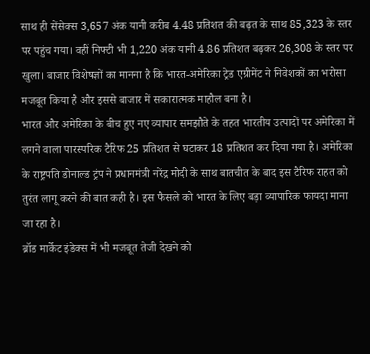साथ ही सेंसेक्स 3,657 अंक यानी करीब 4.48 प्रतिशत की बढ़त के साथ 85,323 के स्तर पर पहुंच गया। वहीं निफ्टी भी 1,220 अंक यानी 4.86 प्रतिशत बढ़कर 26,308 के स्तर पर खुला। बाजार विशेषज्ञों का मानना है कि भारत-अमेरिका ट्रेड एग्रीमेंट ने निवेशकों का भरोसा मजबूत किया है और इससे बाजार में सकारात्मक माहौल बना है।
भारत और अमेरिका के बीच हुए नए व्यापार समझौते के तहत भारतीय उत्पादों पर अमेरिका में लगने वाला पारस्परिक टैरिफ 25 प्रतिशत से घटाकर 18 प्रतिशत कर दिया गया है। अमेरिका के राष्ट्रपति डोनाल्ड ट्रंप ने प्रधानमंत्री नरेंद्र मोदी के साथ बातचीत के बाद इस टैरिफ राहत को तुरंत लागू करने की बात कही है। इस फैसले को भारत के लिए बड़ा व्यापारिक फायदा माना जा रहा है।
ब्रॉड मार्केट इंडेक्स में भी मजबूत तेजी देखने को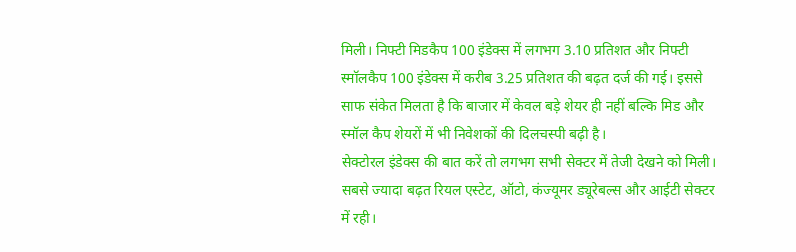मिली। निफ्टी मिडकैप 100 इंडेक्स में लगभग 3.10 प्रतिशत और निफ्टी स्मॉलकैप 100 इंडेक्स में करीब 3.25 प्रतिशत की बढ़त दर्ज की गई। इससे साफ संकेत मिलता है कि बाजार में केवल बड़े शेयर ही नहीं बल्कि मिड और स्मॉल कैप शेयरों में भी निवेशकों की दिलचस्पी बढ़ी है।
सेक्टोरल इंडेक्स की बात करें तो लगभग सभी सेक्टर में तेजी देखने को मिली। सबसे ज्यादा बढ़त रियल एस्टेट, ऑटो, कंज्यूमर ड्यूरेबल्स और आईटी सेक्टर में रही।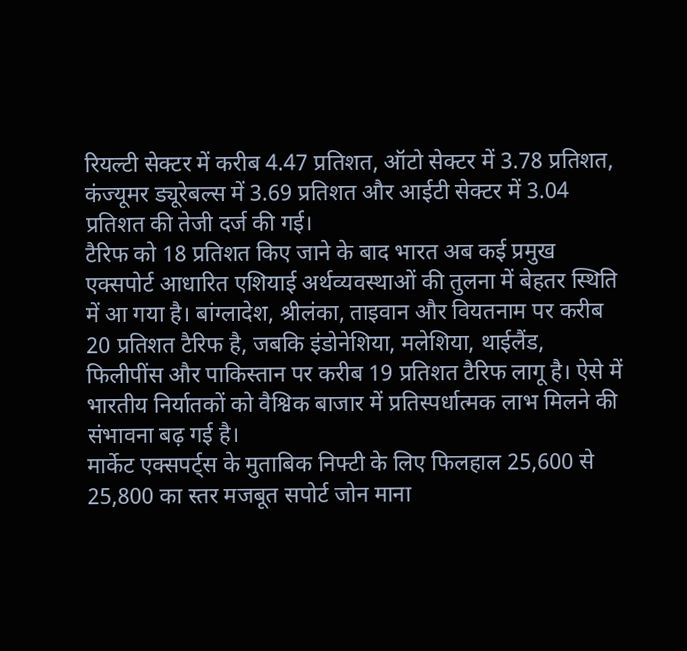रियल्टी सेक्टर में करीब 4.47 प्रतिशत, ऑटो सेक्टर में 3.78 प्रतिशत, कंज्यूमर ड्यूरेबल्स में 3.69 प्रतिशत और आईटी सेक्टर में 3.04 प्रतिशत की तेजी दर्ज की गई।
टैरिफ को 18 प्रतिशत किए जाने के बाद भारत अब कई प्रमुख एक्सपोर्ट आधारित एशियाई अर्थव्यवस्थाओं की तुलना में बेहतर स्थिति में आ गया है। बांग्लादेश, श्रीलंका, ताइवान और वियतनाम पर करीब 20 प्रतिशत टैरिफ है, जबकि इंडोनेशिया, मलेशिया, थाईलैंड, फिलीपींस और पाकिस्तान पर करीब 19 प्रतिशत टैरिफ लागू है। ऐसे में भारतीय निर्यातकों को वैश्विक बाजार में प्रतिस्पर्धात्मक लाभ मिलने की संभावना बढ़ गई है।
मार्केट एक्सपर्ट्स के मुताबिक निफ्टी के लिए फिलहाल 25,600 से 25,800 का स्तर मजबूत सपोर्ट जोन माना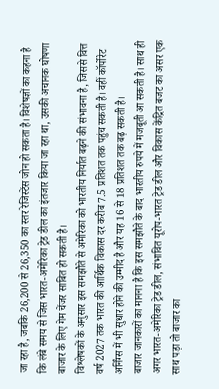जा रहा है, जबकि 26,200 से 26,350 का स्तर रेजिस्टेंस जोन हो सकता है। विशेषज्ञों का कहना है कि लंबे समय से जिस भारत-अमेरिका ट्रेड डील का इंतजार किया जा रहा था, उसकी अचानक घोषणा बाजार के लिए गेम चेंजर साबित हो सकती है।
विश्लेषकों के अनुसार इस समझौते से अमेरिका को भारतीय निर्यात बढ़ने की संभावना है, जिससे वित्त वर्ष 2027 तक भारत की आर्थिक विकास दर करीब 7.5 प्रतिशत तक पहुंच सकती है। वहीं कॉर्पोरेट अर्निंग्स में भी सुधार होने की उम्मीद है और यह 16 से 18 प्रतिशत तक बढ़ सकती है।
बाजार जानकारों का मानना है कि इस समझौते के बाद भारतीय रुपये में मजबूती आ सकती है। साथ ही अगर भारत-अमेरिका ट्रेड डील, संभावित यूरोप-भारत ट्रेड डील और विकास केंद्रित बजट का असर एक साथ पड़ा तो बाजार का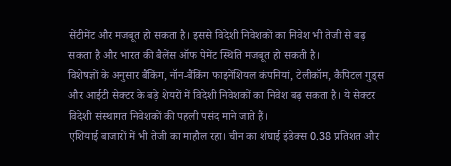सेंटीमेंट और मजबूत हो सकता है। इससे विदेशी निवेशकों का निवेश भी तेजी से बढ़ सकता है और भारत की बैलेंस ऑफ पेमेंट स्थिति मजबूत हो सकती है।
विशेषज्ञों के अनुसार बैंकिंग, नॉन-बैंकिंग फाइनेंशियल कंपनियां, टेलीकॉम, कैपिटल गुड्स और आईटी सेक्टर के बड़े शेयरों में विदेशी निवेशकों का निवेश बढ़ सकता है। ये सेक्टर विदेशी संस्थागत निवेशकों की पहली पसंद माने जाते हैं।
एशियाई बाजारों में भी तेजी का माहौल रहा। चीन का शंघाई इंडेक्स 0.38 प्रतिशत और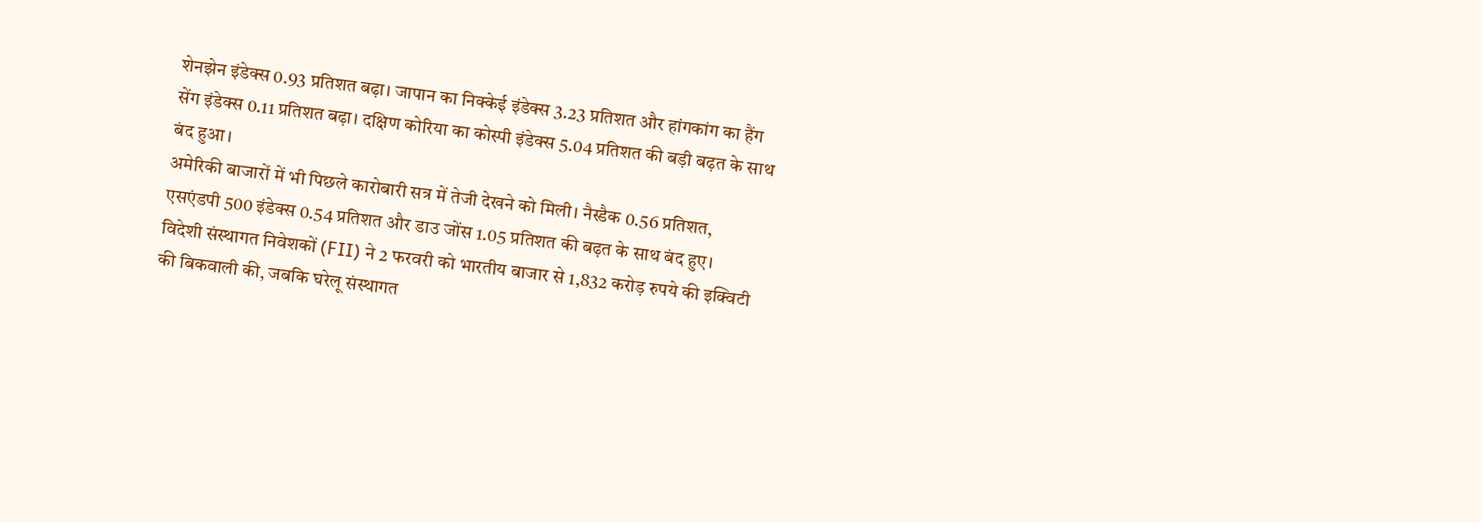शेनझेन इंडेक्स 0.93 प्रतिशत बढ़ा। जापान का निक्केई इंडेक्स 3.23 प्रतिशत और हांगकांग का हैंग सेंग इंडेक्स 0.11 प्रतिशत बढ़ा। दक्षिण कोरिया का कोस्पी इंडेक्स 5.04 प्रतिशत की बड़ी बढ़त के साथ बंद हुआ।
अमेरिकी बाजारों में भी पिछले कारोबारी सत्र में तेजी देखने को मिली। नैस्डैक 0.56 प्रतिशत, एसएंडपी 500 इंडेक्स 0.54 प्रतिशत और डाउ जोंस 1.05 प्रतिशत की बढ़त के साथ बंद हुए।
विदेशी संस्थागत निवेशकों (FII) ने 2 फरवरी को भारतीय बाजार से 1,832 करोड़ रुपये की इक्विटी की बिकवाली की, जबकि घरेलू संस्थागत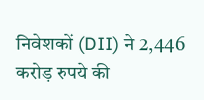निवेशकों (DII) ने 2,446 करोड़ रुपये की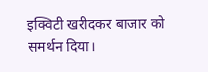इक्विटी खरीदकर बाजार को समर्थन दिया।